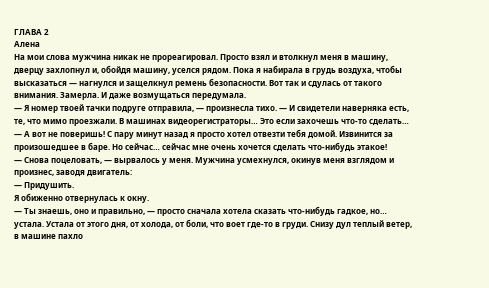ГЛАВА 2
Алена
На мои слова мужчина никак не прореагировал. Просто взял и втолкнул меня в машину, дверцу захлопнул и, обойдя машину, уселся рядом. Пока я набирала в грудь воздуха, чтобы высказаться — нагнулся и защелкнул ремень безопасности. Вот так и сдулась от такого внимания. Замерла. И даже возмущаться передумала.
— Я номер твоей тачки подруге отправила, — произнесла тихо. — И свидетели наверняка есть, те, что мимо проезжали. В машинах видеорегистраторы… Это если захочешь что-то сделать…
— А вот не поверишь! С пару минут назад я просто хотел отвезти тебя домой. Извинится за произошедшее в баре. Но сейчас… сейчас мне очень хочется сделать что-нибудь этакое!
— Снова поцеловать, — вырвалось у меня. Мужчина усмехнулся, окинув меня взглядом и произнес, заводя двигатель:
— Придушить.
Я обиженно отвернулась к окну.
— Ты знаешь, оно и правильно, — просто сначала хотела сказать что-нибудь гадкое, но… устала. Устала от этого дня, от холода, от боли, что воет где-то в груди. Снизу дул теплый ветер, в машине пахло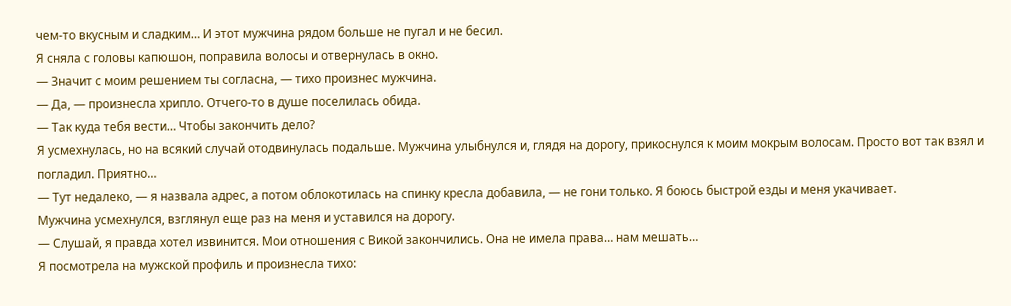чем-то вкусным и сладким… И этот мужчина рядом больше не пугал и не бесил.
Я сняла с головы капюшон, поправила волосы и отвернулась в окно.
— Значит с моим решением ты согласна, — тихо произнес мужчина.
— Да, — произнесла хрипло. Отчего-то в душе поселилась обида.
— Так куда тебя вести… Чтобы закончить дело?
Я усмехнулась, но на всякий случай отодвинулась подальше. Мужчина улыбнулся и, глядя на дорогу, прикоснулся к моим мокрым волосам. Просто вот так взял и погладил. Приятно…
— Тут недалеко, — я назвала адрес, а потом облокотилась на спинку кресла добавила, — не гони только. Я боюсь быстрой езды и меня укачивает.
Мужчина усмехнулся, взглянул еще раз на меня и уставился на дорогу.
— Слушай, я правда хотел извинится. Мои отношения с Викой закончились. Она не имела права… нам мешать…
Я посмотрела на мужской профиль и произнесла тихо: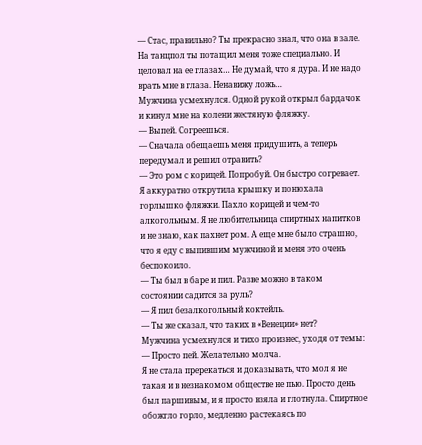— Стас, правильно? Ты прекрасно знал, что она в зале. На танцпол ты потащил меня тоже специально. И целовал на ее глазах… Не думай, что я дура. И не надо врать мне в глаза. Ненавижу ложь…
Мужчина усмехнулся. Одной рукой открыл бардачок и кинул мне на колени жестяную фляжку.
— Выпей. Согреешься.
— Сначала обещаешь меня придушить, а теперь передумал и решил отравить?
— Это ром с корицей. Попробуй. Он быстро согревает.
Я аккуратно открутила крышку и понюхала горлышко фляжки. Пахло корицей и чем-то алкогольным. Я не любительница спиртных напитков и не знаю, как пахнет ром. А еще мне было страшно, что я еду с выпившим мужчиной и меня это очень беспокоило.
— Ты был в баре и пил. Разве можно в таком состоянии садится за руль?
— Я пил безалкогольный коктейль.
— Ты же сказал, что таких в «Венеции» нет?
Мужчина усмехнулся и тихо произнес, уходя от темы:
— Просто пей. Желательно молча.
Я не стала пререкаться и доказывать, что мол я не такая и в незнакомом обществе не пью. Просто день был паршивым, и я просто взяла и глотнула. Спиртное обожгло горло, медленно растекаясь по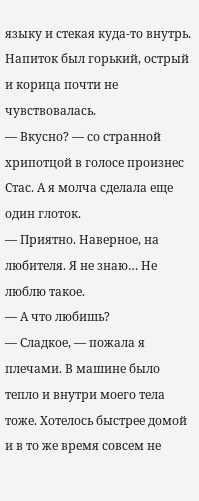языку и стекая куда-то внутрь. Напиток был горький, острый и корица почти не чувствовалась.
— Вкусно? — со странной хрипотцой в голосе произнес Стас. А я молча сделала еще один глоток.
— Приятно. Наверное, на любителя. Я не знаю… Не люблю такое.
— А что любишь?
— Сладкое, — пожала я плечами. В машине было тепло и внутри моего тела тоже. Хотелось быстрее домой и в то же время совсем не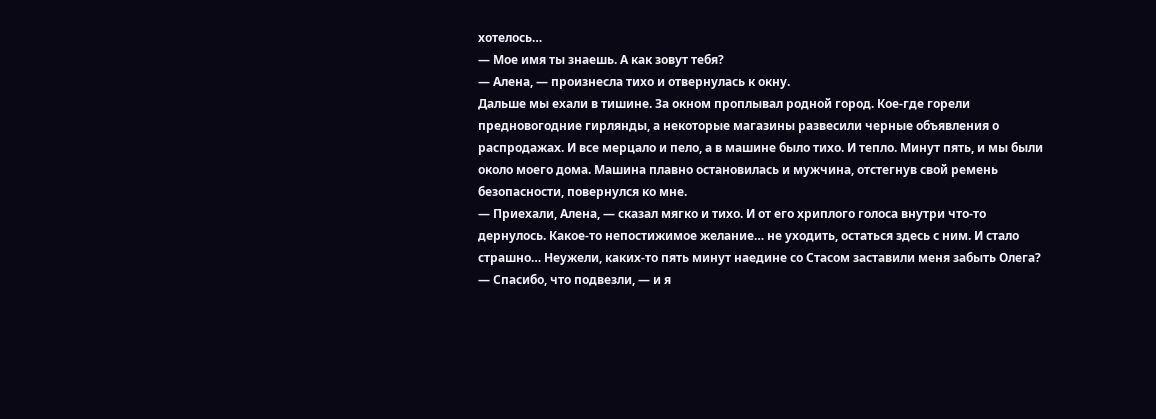хотелось…
— Мое имя ты знаешь. А как зовут тебя?
— Алена, — произнесла тихо и отвернулась к окну.
Дальше мы ехали в тишине. За окном проплывал родной город. Кое-где горели предновогодние гирлянды, а некоторые магазины развесили черные объявления о распродажах. И все мерцало и пело, а в машине было тихо. И тепло. Минут пять, и мы были около моего дома. Машина плавно остановилась и мужчина, отстегнув свой ремень безопасности, повернулся ко мне.
— Приехали, Алена, — сказал мягко и тихо. И от его хриплого голоса внутри что-то дернулось. Какое-то непостижимое желание… не уходить, остаться здесь с ним. И стало страшно… Неужели, каких-то пять минут наедине со Стасом заставили меня забыть Олега?
— Спасибо, что подвезли, — и я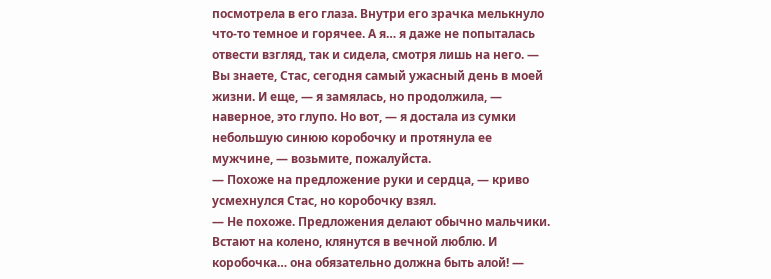посмотрела в его глаза. Внутри его зрачка мелькнуло что-то темное и горячее. А я… я даже не попыталась отвести взгляд, так и сидела, смотря лишь на него. — Вы знаете, Стас, сегодня самый ужасный день в моей жизни. И еще, — я замялась, но продолжила, — наверное, это глупо. Но вот, — я достала из сумки небольшую синюю коробочку и протянула ее мужчине, — возьмите, пожалуйста.
— Похоже на предложение руки и сердца, — криво усмехнулся Стас, но коробочку взял.
— Не похоже. Предложения делают обычно мальчики. Встают на колено, клянутся в вечной люблю. И коробочка… она обязательно должна быть алой! —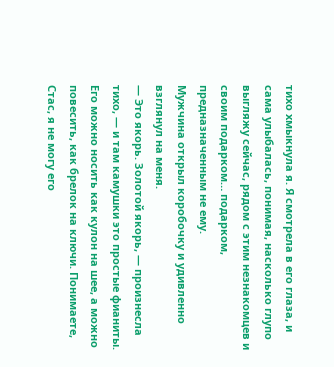тихо хмыкнула я. Я смотрела в его глаза, и сама улыбалась, понимая, насколько глупо выгляжу сейчас, рядом с этим незнакомцев и своим подарком… подарком, предназначенным не ему.
Мужчина открыл коробочку и удивленно взглянул на меня.
— Это якорь. Золотой якорь, — произнесла тихо, — и там камушки это простые фианиты. Его можно носить как кулон на шее, а можно повесить, как брелок на ключи. Понимаете, Стас, я не могу его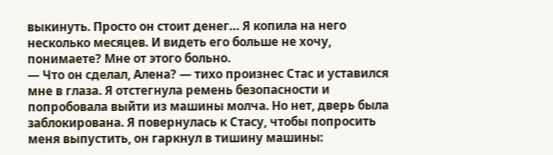выкинуть. Просто он стоит денег… Я копила на него несколько месяцев. И видеть его больше не хочу, понимаете? Мне от этого больно.
— Что он сделал, Алена? — тихо произнес Стас и уставился мне в глаза. Я отстегнула ремень безопасности и попробовала выйти из машины молча. Но нет, дверь была заблокирована. Я повернулась к Стасу, чтобы попросить меня выпустить, он гаркнул в тишину машины: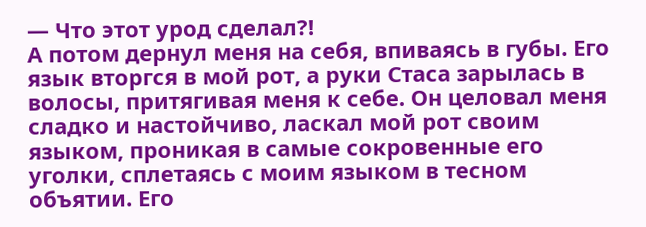— Что этот урод сделал?!
А потом дернул меня на себя, впиваясь в губы. Его язык вторгся в мой рот, а руки Стаса зарылась в волосы, притягивая меня к себе. Он целовал меня сладко и настойчиво, ласкал мой рот своим языком, проникая в самые сокровенные его уголки, сплетаясь с моим языком в тесном объятии. Его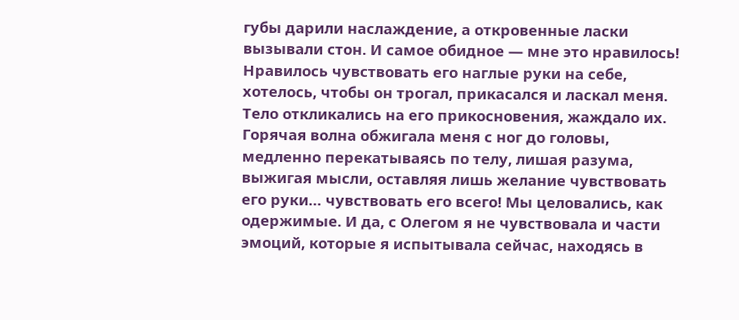губы дарили наслаждение, а откровенные ласки вызывали стон. И самое обидное — мне это нравилось! Нравилось чувствовать его наглые руки на себе, хотелось, чтобы он трогал, прикасался и ласкал меня. Тело откликались на его прикосновения, жаждало их. Горячая волна обжигала меня с ног до головы, медленно перекатываясь по телу, лишая разума, выжигая мысли, оставляя лишь желание чувствовать его руки… чувствовать его всего! Мы целовались, как одержимые. И да, с Олегом я не чувствовала и части эмоций, которые я испытывала сейчас, находясь в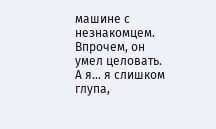машине с незнакомцем. Впрочем, он умел целовать. А я… я слишком глупа,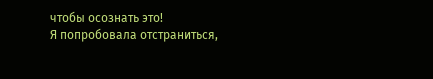чтобы осознать это!
Я попробовала отстраниться,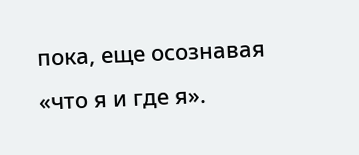пока, еще осознавая «что я и где я».